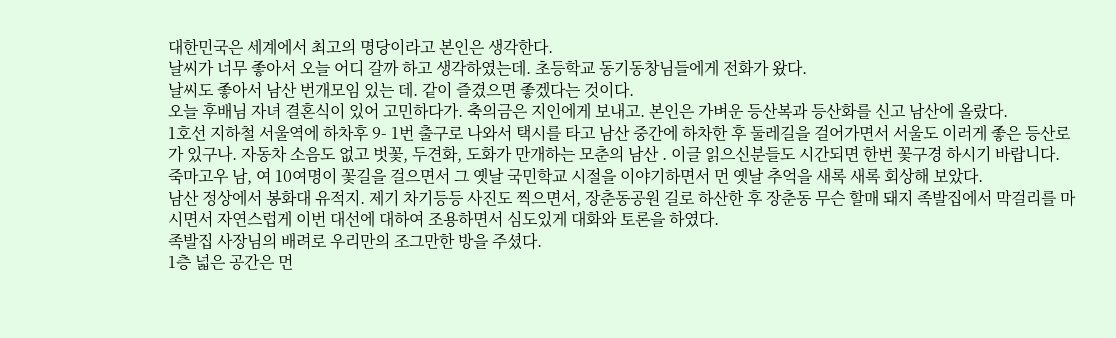대한민국은 세계에서 최고의 명당이라고 본인은 생각한다.
날씨가 너무 좋아서 오늘 어디 갈까 하고 생각하였는데. 초등학교 동기동창님들에게 전화가 왔다.
날씨도 좋아서 남산 번개모임 있는 데. 같이 즐겼으면 좋겠다는 것이다.
오늘 후배님 자녀 결혼식이 있어 고민하다가. 축의금은 지인에게 보내고. 본인은 가벼운 등산복과 등산화를 신고 남산에 올랐다.
1호선 지하철 서울역에 하차후 9- 1번 출구로 나와서 택시를 타고 남산 중간에 하차한 후 둘레길을 걸어가면서 서울도 이러게 좋은 등산로가 있구나. 자동차 소음도 없고 벗꽃, 두견화, 도화가 만개하는 모춘의 남산 . 이글 읽으신분들도 시간되면 한번 꽃구경 하시기 바랍니다.
죽마고우 남, 여 10여명이 꽃길을 걸으면서 그 옛날 국민학교 시절을 이야기하면서 먼 옛날 추억을 새록 새록 회상해 보았다.
남산 정상에서 봉화대 유적지. 제기 차기등등 사진도 찍으면서, 장춘동공원 길로 하산한 후 장춘동 무슨 할매 돼지 족발집에서 막걸리를 마시면서 자연스럽게 이번 대선에 대하여 조용하면서 심도있게 대화와 토론을 하였다.
족발집 사장님의 배려로 우리만의 조그만한 방을 주셨다.
1층 넓은 공간은 먼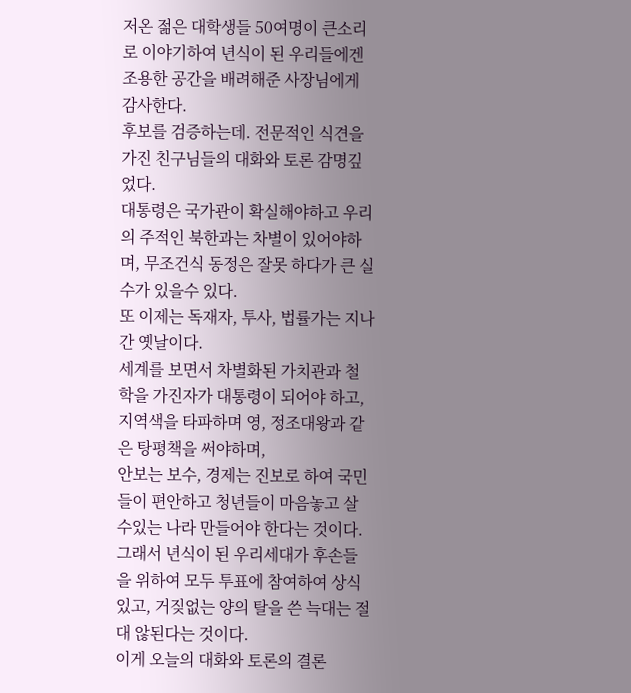저온 젊은 대학생들 50여명이 큰소리로 이야기하여 년식이 된 우리들에겐 조용한 공간을 배려해준 사장님에게 감사한다.
후보를 검증하는데. 전문적인 식견을 가진 친구님들의 대화와 토론 감명깊었다.
대통령은 국가관이 확실해야하고 우리의 주적인 북한과는 차별이 있어야하며, 무조건식 동정은 잘못 하다가 큰 실수가 있을수 있다.
또 이제는 독재자, 투사, 법률가는 지나간 옛날이다.
세계를 보면서 차별화된 가치관과 철학을 가진자가 대통령이 되어야 하고, 지역색을 타파하며 영, 정조대왕과 같은 탕평책을 써야하며,
안보는 보수, 경제는 진보로 하여 국민들이 편안하고 청년들이 마음놓고 살수있는 나라 만들어야 한다는 것이다.
그래서 년식이 된 우리세대가 후손들을 위하여 모두 투표에 참여하여 상식있고, 거짖없는 양의 탈을 쓴 늑대는 절대 않된다는 것이다.
이게 오늘의 대화와 토론의 결론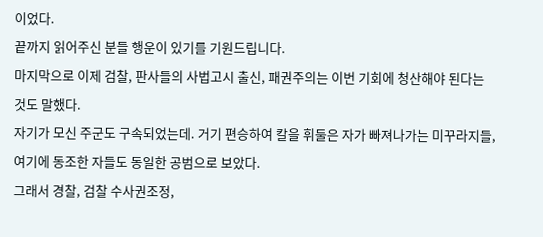이었다.
끝까지 읽어주신 분들 행운이 있기를 기원드립니다.
마지막으로 이제 검찰, 판사들의 사법고시 출신, 패권주의는 이번 기회에 청산해야 된다는 것도 말했다.
자기가 모신 주군도 구속되었는데. 거기 편승하여 칼을 휘둘은 자가 빠져나가는 미꾸라지들, 여기에 동조한 자들도 동일한 공범으로 보았다.
그래서 경찰, 검찰 수사권조정,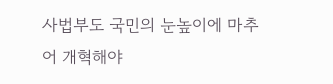사법부도 국민의 눈높이에 마추어 개혁해야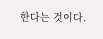한다는 것이다.